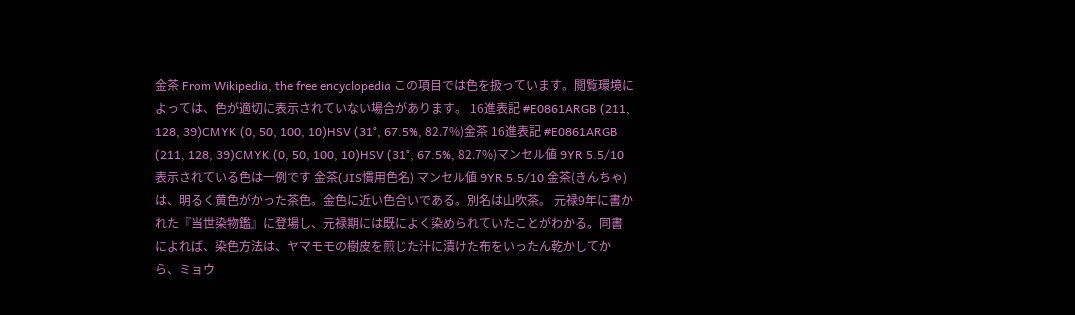金茶 From Wikipedia, the free encyclopedia この項目では色を扱っています。閲覧環境によっては、色が適切に表示されていない場合があります。 16進表記 #E0861ARGB (211, 128, 39)CMYK (0, 50, 100, 10)HSV (31°, 67.5%, 82.7%)金茶 16進表記 #E0861ARGB (211, 128, 39)CMYK (0, 50, 100, 10)HSV (31°, 67.5%, 82.7%)マンセル値 9YR 5.5/10 表示されている色は一例です 金茶(JIS慣用色名) マンセル値 9YR 5.5/10 金茶(きんちゃ)は、明るく黄色がかった茶色。金色に近い色合いである。別名は山吹茶。 元禄9年に書かれた『当世染物鑑』に登場し、元禄期には既によく染められていたことがわかる。同書によれば、染色方法は、ヤマモモの樹皮を煎じた汁に漬けた布をいったん乾かしてから、ミョウ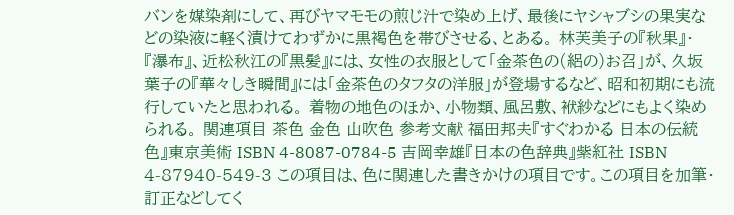バンを媒染剤にして、再びヤマモモの煎じ汁で染め上げ、最後にヤシャブシの果実などの染液に軽く漬けてわずかに黒褐色を帯びさせる、とある。 林芙美子の『秋果』・『瀑布』、近松秋江の『黒髪』には、女性の衣服として「金茶色の(絽の)お召」が、久坂葉子の『華々しき瞬間』には「金茶色のタフタの洋服」が登場するなど、昭和初期にも流行していたと思われる。 着物の地色のほか、小物類、風呂敷、袱紗などにもよく染められる。 関連項目 茶色 金色 山吹色 参考文献 福田邦夫『すぐわかる 日本の伝統色』東京美術 ISBN 4-8087-0784-5 吉岡幸雄『日本の色辞典』紫紅社 ISBN 4-87940-549-3 この項目は、色に関連した書きかけの項目です。この項目を加筆・訂正などしてく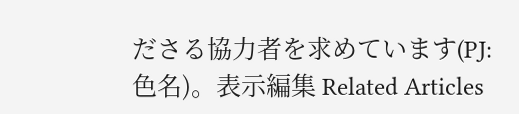ださる協力者を求めています(PJ:色名)。表示編集 Related Articles